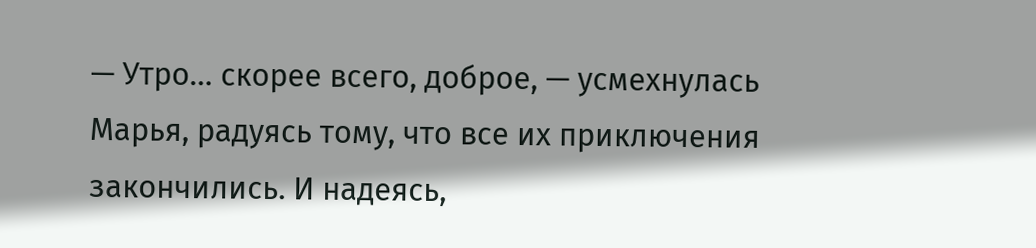— Утро… скорее всего, доброе, — усмехнулась Марья, радуясь тому, что все их приключения закончились. И надеясь,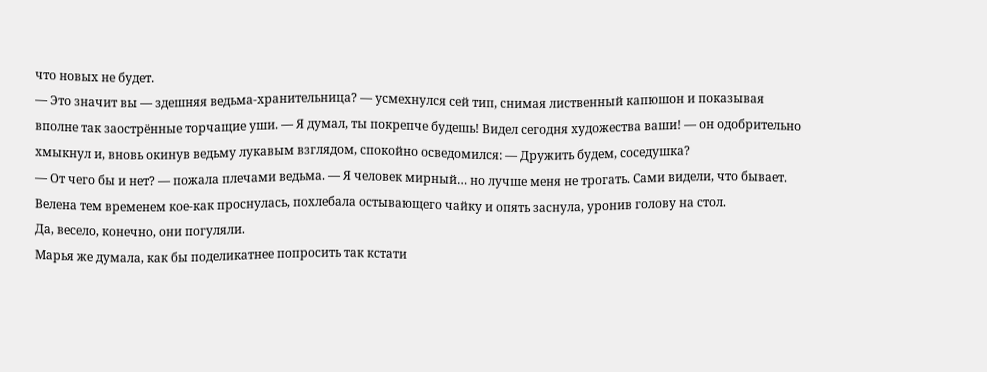что новых не будет.
— Это значит вы — здешняя ведьма-хранительница? — усмехнулся сей тип, снимая лиственный капюшон и показывая вполне так заострённые торчащие уши. — Я думал, ты покрепче будешь! Видел сегодня художества ваши! — он одобрительно хмыкнул и, вновь окинув ведьму лукавым взглядом, спокойно осведомился: — Дружить будем, соседушка?
— От чего бы и нет? — пожала плечами ведьма. — Я человек мирный… но лучше меня не трогать. Сами видели, что бывает.
Велена тем временем кое-как проснулась, похлебала остывающего чайку и опять заснула, уронив голову на стол.
Да, весело, конечно, они погуляли.
Марья же думала, как бы поделикатнее попросить так кстати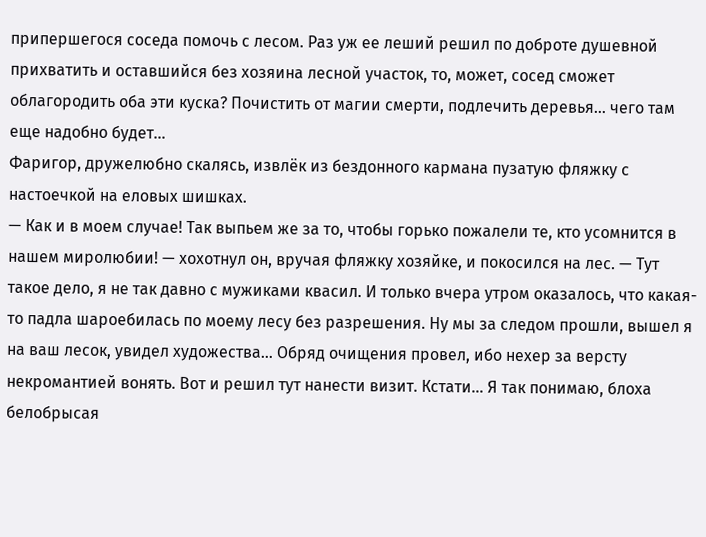припершегося соседа помочь с лесом. Раз уж ее леший решил по доброте душевной прихватить и оставшийся без хозяина лесной участок, то, может, сосед сможет облагородить оба эти куска? Почистить от магии смерти, подлечить деревья… чего там еще надобно будет…
Фаригор, дружелюбно скалясь, извлёк из бездонного кармана пузатую фляжку с настоечкой на еловых шишках.
— Как и в моем случае! Так выпьем же за то, чтобы горько пожалели те, кто усомнится в нашем миролюбии! — хохотнул он, вручая фляжку хозяйке, и покосился на лес. — Тут такое дело, я не так давно с мужиками квасил. И только вчера утром оказалось, что какая-то падла шароебилась по моему лесу без разрешения. Ну мы за следом прошли, вышел я на ваш лесок, увидел художества… Обряд очищения провел, ибо нехер за версту некромантией вонять. Вот и решил тут нанести визит. Кстати… Я так понимаю, блоха белобрысая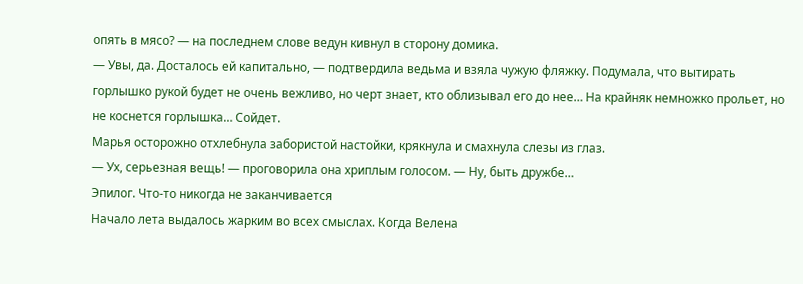опять в мясо? — на последнем слове ведун кивнул в сторону домика.
— Увы, да. Досталось ей капитально, — подтвердила ведьма и взяла чужую фляжку. Подумала, что вытирать горлышко рукой будет не очень вежливо, но черт знает, кто облизывал его до нее… На крайняк немножко прольет, но не коснется горлышка… Сойдет.
Марья осторожно отхлебнула забористой настойки, крякнула и смахнула слезы из глаз.
— Ух, серьезная вещь! — проговорила она хриплым голосом. — Ну, быть дружбе…
Эпилог. Что-то никогда не заканчивается
Начало лета выдалось жарким во всех смыслах. Когда Велена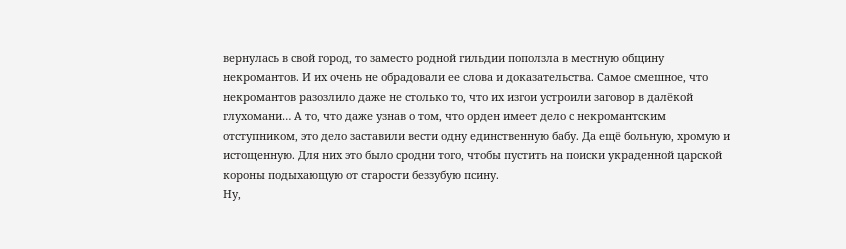вернулась в свой город, то заместо родной гильдии поползла в местную общину некромантов. И их очень не обрадовали ее слова и доказательства. Самое смешное, что некромантов разозлило даже не столько то, что их изгои устроили заговор в далёкой глухомани… А то, что даже узнав о том, что орден имеет дело с некромантским отступником, это дело заставили вести одну единственную бабу. Да ещё больную, хромую и истощенную. Для них это было сродни того, чтобы пустить на поиски украденной царской короны подыхающую от старости беззубую псину.
Ну,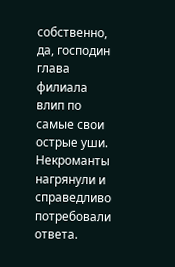собственно, да, господин глава филиала влип по самые свои острые уши. Некроманты нагрянули и справедливо потребовали ответа.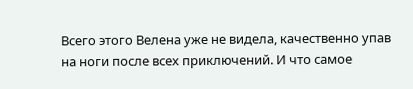Всего этого Велена уже не видела, качественно упав на ноги после всех приключений. И что самое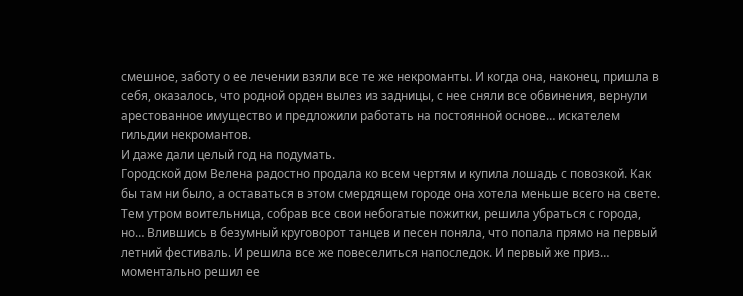смешное, заботу о ее лечении взяли все те же некроманты. И когда она, наконец, пришла в себя, оказалось, что родной орден вылез из задницы, с нее сняли все обвинения, вернули арестованное имущество и предложили работать на постоянной основе… искателем гильдии некромантов.
И даже дали целый год на подумать.
Городской дом Велена радостно продала ко всем чертям и купила лошадь с повозкой. Как бы там ни было, а оставаться в этом смердящем городе она хотела меньше всего на свете.
Тем утром воительница, собрав все свои небогатые пожитки, решила убраться с города, но… Влившись в безумный круговорот танцев и песен поняла, что попала прямо на первый летний фестиваль. И решила все же повеселиться напоследок. И первый же приз… моментально решил ее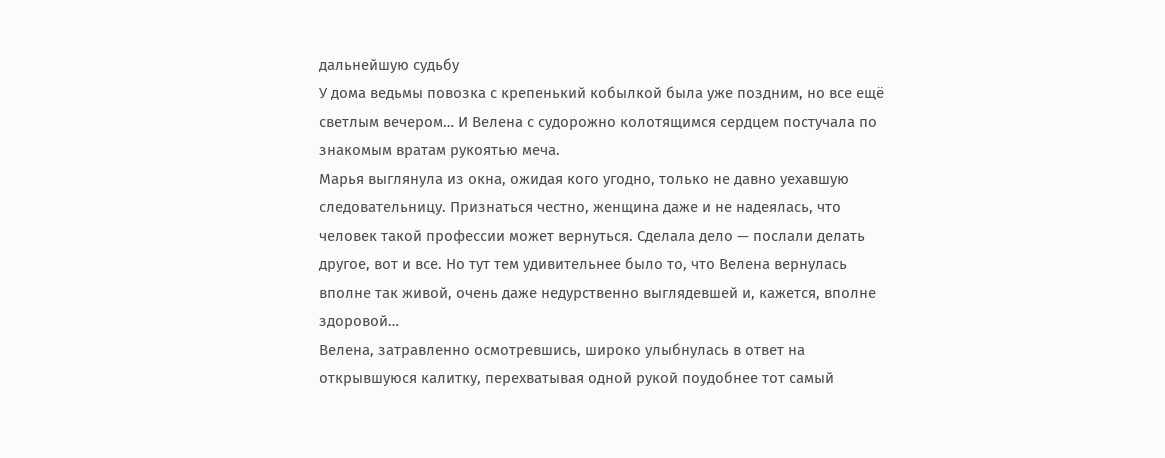дальнейшую судьбу
У дома ведьмы повозка с крепенький кобылкой была уже поздним, но все ещё светлым вечером… И Велена с судорожно колотящимся сердцем постучала по знакомым вратам рукоятью меча.
Марья выглянула из окна, ожидая кого угодно, только не давно уехавшую следовательницу. Признаться честно, женщина даже и не надеялась, что человек такой профессии может вернуться. Сделала дело — послали делать другое, вот и все. Но тут тем удивительнее было то, что Велена вернулась вполне так живой, очень даже недурственно выглядевшей и, кажется, вполне здоровой…
Велена, затравленно осмотревшись, широко улыбнулась в ответ на открывшуюся калитку, перехватывая одной рукой поудобнее тот самый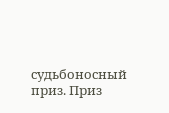судьбоносный приз. Приз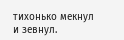тихонько мекнул и зевнул.